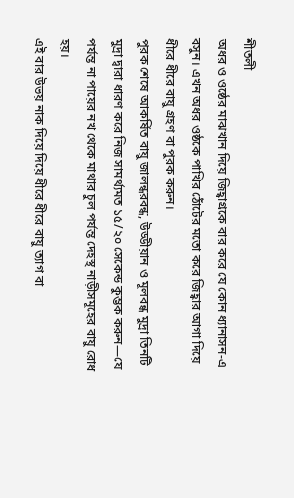শীতলী
অধর ও ওষ্ঠের মাঝখান দিয়ে জিহ্বাগ্রকে বার করে যে কোন ধ্যানাসন-এ বসুন। এখন অধর ওষ্ঠকে পাখির ঠোঁটের মতো করে জিহ্বার আগা দিয়ে ধীরে ধীরে বায়ু গ্রহণ বা পুরক করুন।
পুরক শেষে আকর্ষিত বায়ু জালন্ধরবন্ধ, উড্ডীয়ান ও মূলবন্ধ মুদ্রা তিনটি মুদ্রা দ্বারা ধারণ করে নিজ সামর্থ্যমত ১৫/২০ সেকেন্ড কুম্ভক করুন—যে পর্যন্ত না পায়ের নখ থেকে মাথার চুল পর্যন্ত দেহস্থ নাড়ীসমূহের বায়ু রোধ হয়।
এই বার উভয় নাক দিয়ে দিয়ে ধীরে ধীরে বায়ু ত্যাগ বা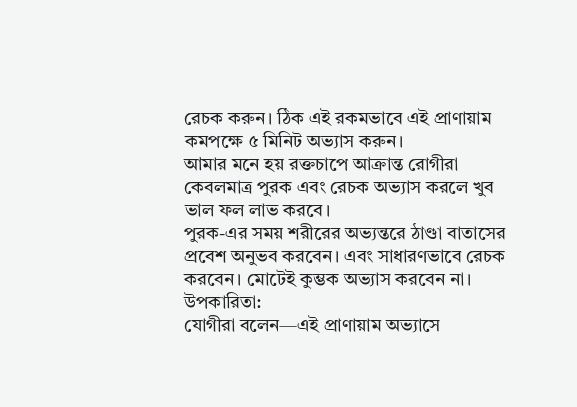রেচক করুন। ঠিক এই রকমভাবে এই প্রাণায়াম কমপক্ষে ৫ মিনিট অভ্যাস করুন।
আমার মনে হয় রক্তচাপে আক্রান্ত রোগীরা কেবলমাত্র পুরক এবং রেচক অভ্যাস করলে খুব ভাল ফল লাভ করবে।
পুরক-এর সময় শরীরের অভ্যন্তরে ঠাণ্ডা বাতাসের প্রবেশ অনুভব করবেন। এবং সাধারণভাবে রেচক করবেন। মোটেই কুম্ভক অভ্যাস করবেন না।
উপকারিতা:
যোগীরা বলেন—এই প্রাণায়াম অভ্যাসে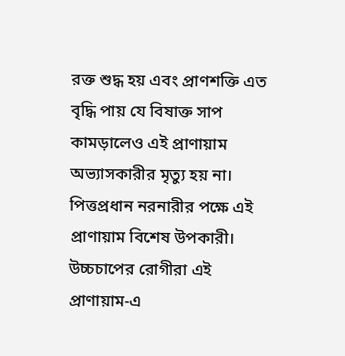রক্ত শুদ্ধ হয় এবং প্রাণশক্তি এত বৃদ্ধি পায় যে বিষাক্ত সাপ কামড়ালেও এই প্রাণায়াম অভ্যাসকারীর মৃত্যু হয় না।
পিত্তপ্রধান নরনারীর পক্ষে এই প্রাণায়াম বিশেষ উপকারী। উচ্চচাপের রোগীরা এই প্রাণায়াম-এ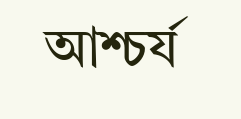আশ্চর্য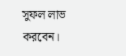সুফল লাভ করবেন।